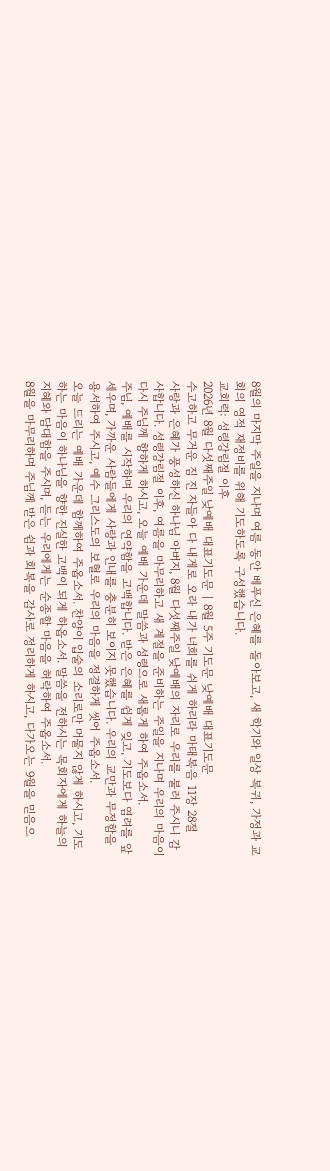8월의 마지막 주일을 지나며 여름 동안 베푸신 은혜를 돌아보고, 새 학기와 일상 복귀, 가정과 교회의 영적 재정비를 위해 기도하도록 구성했습니다.
교회력: 성령강림절 이후
2026년 8월 다섯째주일 낮예배 대표기도문 | 8월 5주 기도문 낮예배 대표기도문
수고하고 무거운 짐 진 자들아 다 내게로 오라 내가 너희를 쉬게 하리라 마태복음 11장 28절
사랑과 은혜가 풍성하신 하나님 아버지, 8월 다섯째주일 낮예배의 자리로 우리를 불러 주시니 감사합니다. 성령강림절 이후, 여름을 마무리하고 새 계절을 준비하는 주일을 지나며 우리의 마음이 다시 주님께 향하게 하시고, 오늘 예배 가운데 말씀과 성령으로 새롭게 하여 주옵소서.
주님, 예배를 시작하며 우리의 연약함을 고백합니다. 받은 은혜를 쉽게 잊고, 기도보다 염려를 앞세우며, 가까운 사람들에게 사랑과 인내를 충분히 보이지 못했습니다. 우리의 교만과 무정함을 용서하여 주시고, 예수 그리스도의 보혈로 우리의 마음을 정결하게 씻어 주옵소서.
오늘 드리는 예배 가운데 함께하여 주옵소서. 찬양이 입술의 소리로만 머물지 않게 하시고, 기도하는 마음이 하나님을 향한 진실한 고백이 되게 하옵소서. 말씀을 전하시는 목회자에게 하늘의 지혜와 담대함을 주시며, 듣는 우리에게는 순종할 마음을 허락하여 주옵소서.
8월을 마무리하며 주님께 받은 쉼과 회복을 감사로 정리하게 하시고, 다가오는 9월을 믿음으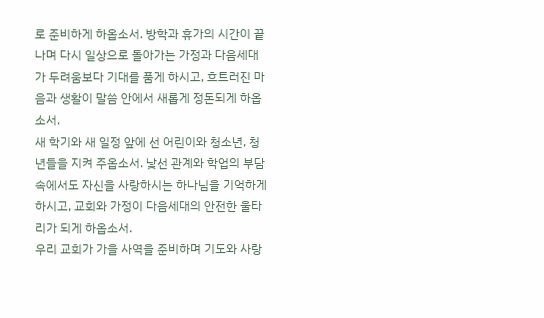로 준비하게 하옵소서. 방학과 휴가의 시간이 끝나며 다시 일상으로 돌아가는 가정과 다음세대가 두려움보다 기대를 품게 하시고, 흐트러진 마음과 생활이 말씀 안에서 새롭게 정돈되게 하옵소서.
새 학기와 새 일정 앞에 선 어린이와 청소년, 청년들을 지켜 주옵소서. 낯선 관계와 학업의 부담 속에서도 자신을 사랑하시는 하나님을 기억하게 하시고, 교회와 가정이 다음세대의 안전한 울타리가 되게 하옵소서.
우리 교회가 가을 사역을 준비하며 기도와 사랑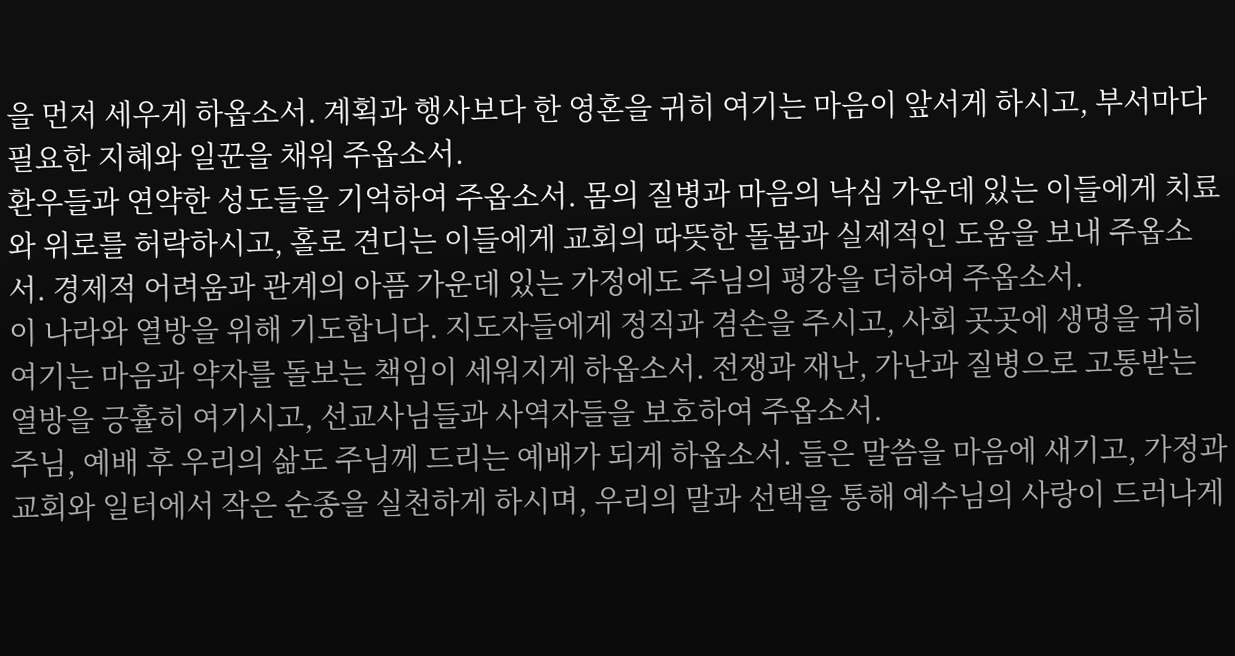을 먼저 세우게 하옵소서. 계획과 행사보다 한 영혼을 귀히 여기는 마음이 앞서게 하시고, 부서마다 필요한 지혜와 일꾼을 채워 주옵소서.
환우들과 연약한 성도들을 기억하여 주옵소서. 몸의 질병과 마음의 낙심 가운데 있는 이들에게 치료와 위로를 허락하시고, 홀로 견디는 이들에게 교회의 따뜻한 돌봄과 실제적인 도움을 보내 주옵소서. 경제적 어려움과 관계의 아픔 가운데 있는 가정에도 주님의 평강을 더하여 주옵소서.
이 나라와 열방을 위해 기도합니다. 지도자들에게 정직과 겸손을 주시고, 사회 곳곳에 생명을 귀히 여기는 마음과 약자를 돌보는 책임이 세워지게 하옵소서. 전쟁과 재난, 가난과 질병으로 고통받는 열방을 긍휼히 여기시고, 선교사님들과 사역자들을 보호하여 주옵소서.
주님, 예배 후 우리의 삶도 주님께 드리는 예배가 되게 하옵소서. 들은 말씀을 마음에 새기고, 가정과 교회와 일터에서 작은 순종을 실천하게 하시며, 우리의 말과 선택을 통해 예수님의 사랑이 드러나게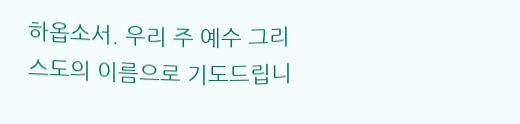하옵소서. 우리 주 예수 그리스도의 이름으로 기도드립니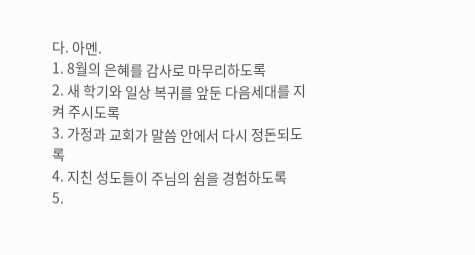다. 아멘.
1. 8월의 은혜를 감사로 마무리하도록
2. 새 학기와 일상 복귀를 앞둔 다음세대를 지켜 주시도록
3. 가정과 교회가 말씀 안에서 다시 정돈되도록
4. 지친 성도들이 주님의 쉼을 경험하도록
5.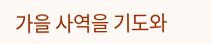가을 사역을 기도와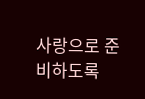사랑으로 준비하도록